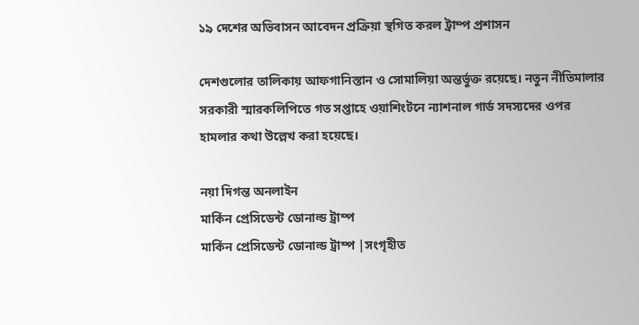১৯ দেশের অভিবাসন আবেদন প্রক্রিয়া স্থগিত করল ট্রাম্প প্রশাসন

দেশগুলোর তালিকায় আফগানিস্তান ও সোমালিয়া অন্তর্ভুক্ত রয়েছে। নতুন নীতিমালার সরকারী স্মারকলিপিতে গত সপ্তাহে ওয়াশিংটনে ন্যাশনাল গার্ড সদস্যদের ওপর হামলার কথা উল্লেখ করা হয়েছে।

নয়া দিগন্ত অনলাইন
মার্কিন প্রেসিডেন্ট ডোনাল্ড ট্রাম্প
মার্কিন প্রেসিডেন্ট ডোনাল্ড ট্রাম্প |সংগৃহীত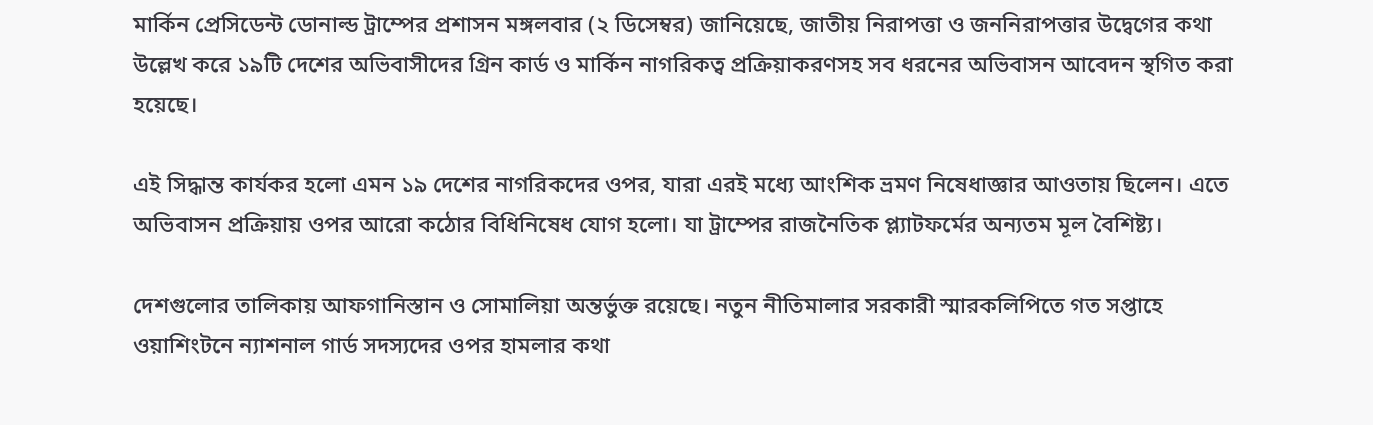মার্কিন প্রেসিডেন্ট ডোনাল্ড ট্রাম্পের প্রশাসন মঙ্গলবার (২ ডিসেম্বর) জানিয়েছে, জাতীয় নিরাপত্তা ও জননিরাপত্তার উদ্বেগের কথা উল্লেখ করে ১৯টি দেশের অভিবাসীদের গ্রিন কার্ড ও মার্কিন নাগরিকত্ব প্রক্রিয়াকরণসহ সব ধরনের অভিবাসন আবেদন স্থগিত করা হয়েছে।

এই সিদ্ধান্ত কার্যকর হলো এমন ১৯ দেশের নাগরিকদের ওপর, যারা এরই মধ্যে আংশিক ভ্রমণ নিষেধাজ্ঞার আওতায় ছিলেন। এতে অভিবাসন প্রক্রিয়ায় ওপর আরো কঠোর বিধিনিষেধ যোগ হলো। যা ট্রাম্পের রাজনৈতিক প্ল্যাটফর্মের অন্যতম মূল বৈশিষ্ট্য।

দেশগুলোর তালিকায় আফগানিস্তান ও সোমালিয়া অন্তর্ভুক্ত রয়েছে। নতুন নীতিমালার সরকারী স্মারকলিপিতে গত সপ্তাহে ওয়াশিংটনে ন্যাশনাল গার্ড সদস্যদের ওপর হামলার কথা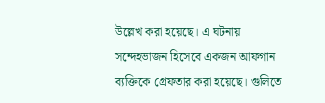উল্লেখ করা হয়েছে। এ ঘটনায় সন্দেহভাজন হিসেবে একজন আফগান ব্যক্তিকে গ্রেফতার করা হয়েছে। গুলিতে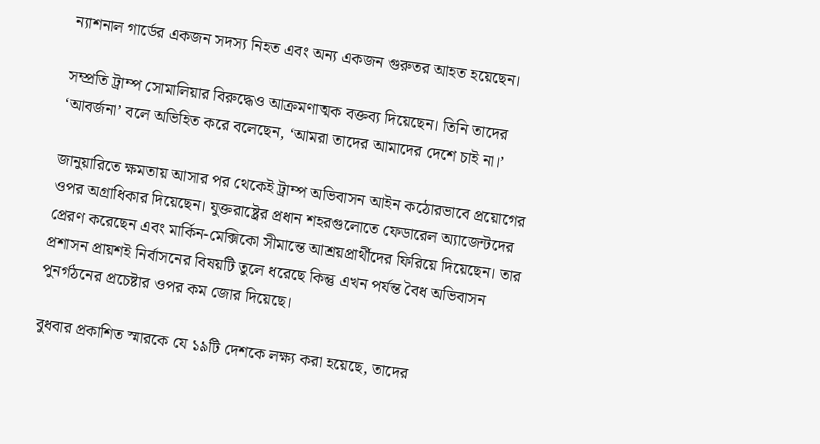ন্যাশনাল গার্ডের একজন সদস্য নিহত এবং অন্য একজন গুরুতর আহত হয়েছেন।

সম্প্রতি ট্রাম্প সোমালিয়ার বিরুদ্ধেও আক্রমণাত্মক বক্তব্য দিয়েছেন। তিনি তাদের ‘আবর্জনা’ বলে অভিহিত করে বলেছেন, ‘আমরা তাদের আমাদের দেশে চাই না।’

জানুয়ারিতে ক্ষমতায় আসার পর থেকেই ট্রাম্প অভিবাসন আইন কঠোরভাবে প্রয়োগের ওপর অগ্রাধিকার দিয়েছেন। যুক্তরাষ্ট্রের প্রধান শহরগুলোতে ফেডারেল অ্যাজেন্টদের প্রেরণ করেছেন এবং মার্কিন-মেক্সিকো সীমান্তে আশ্রয়প্রার্থীদের ফিরিয়ে দিয়েছেন। তার প্রশাসন প্রায়শই নির্বাসনের বিষয়টি তুলে ধরেছে কিন্তু এখন পর্যন্ত বৈধ অভিবাসন পুনর্গঠনের প্রচেষ্টার ওপর কম জোর দিয়েছে।

বুধবার প্রকাশিত স্মারকে যে ১৯টি দেশকে লক্ষ্য করা হয়েছে, তাদের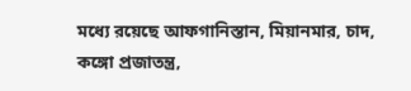মধ্যে রয়েছে আফগানিস্তান, মিয়ানমার, চাদ, কঙ্গো প্রজাতন্ত্র,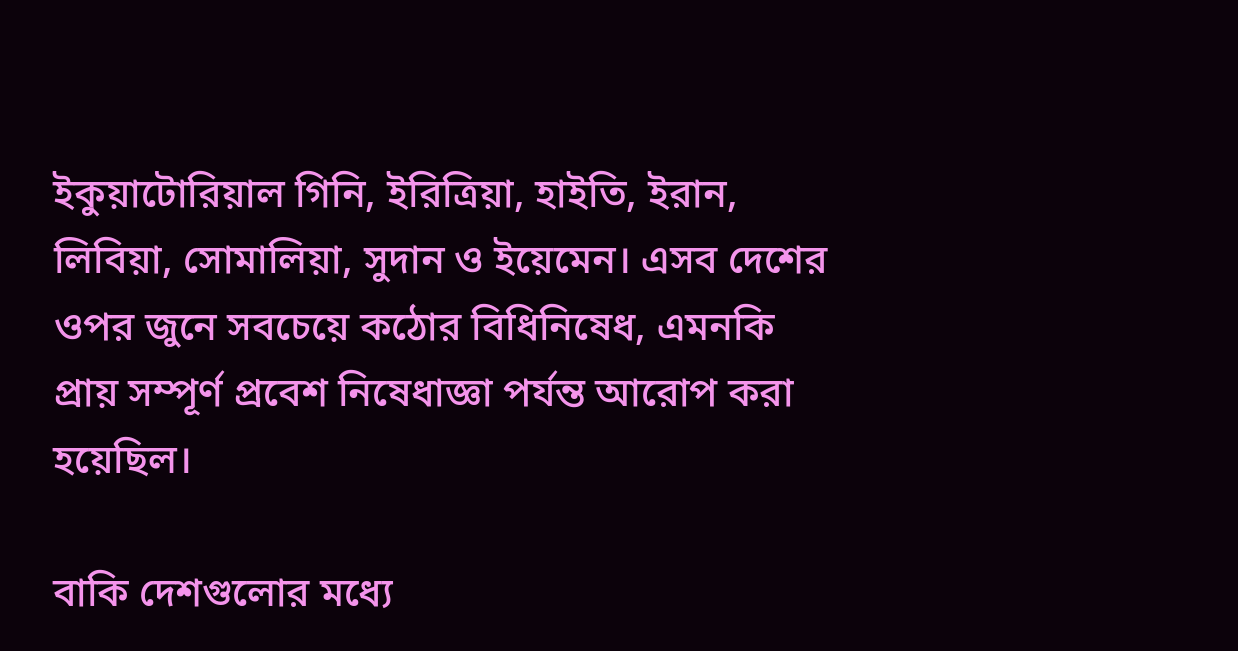ইকুয়াটোরিয়াল গিনি, ইরিত্রিয়া, হাইতি, ইরান, লিবিয়া, সোমালিয়া, সুদান ও ইয়েমেন। এসব দেশের ওপর জুনে সবচেয়ে কঠোর বিধিনিষেধ, এমনকি প্রায় সম্পূর্ণ প্রবেশ নিষেধাজ্ঞা পর্যন্ত আরোপ করা হয়েছিল।

বাকি দেশগুলোর মধ্যে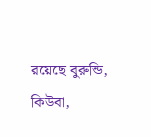রয়েছে বুরুন্ডি, কিউবা,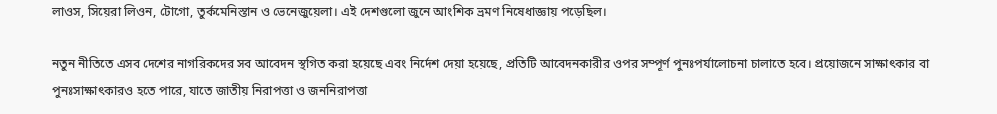লাওস, সিয়েরা লিওন, টোগো, তুর্কমেনিস্তান ও ভেনেজুয়েলা। এই দেশগুলো জুনে আংশিক ভ্রমণ নিষেধাজ্ঞায় পড়েছিল।

নতুন নীতিতে এসব দেশের নাগরিকদের সব আবেদন স্থগিত করা হয়েছে এবং নির্দেশ দেয়া হয়েছে, প্রতিটি আবেদনকারীর ওপর সম্পূর্ণ পুনঃপর্যালোচনা চালাতে হবে। প্রয়োজনে সাক্ষাৎকার বা পুনঃসাক্ষাৎকারও হতে পারে, যাতে জাতীয় নিরাপত্তা ও জননিরাপত্তা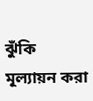ঝুঁকি মূল্যায়ন করা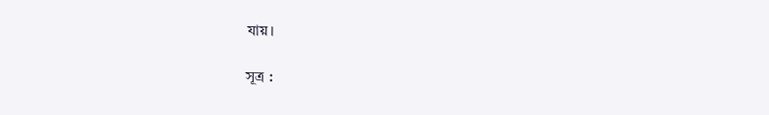যায়।

সূত্র :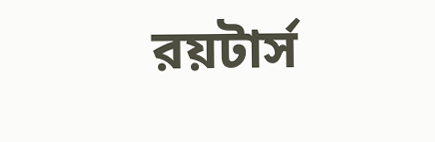রয়টার্স